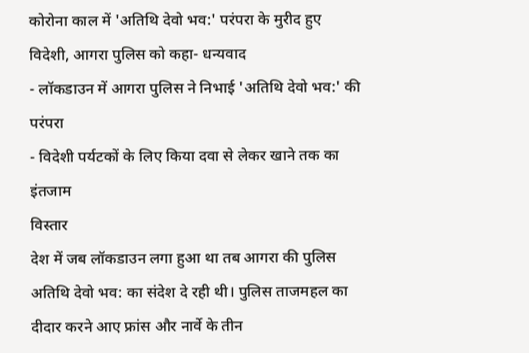कोरोना काल में 'अतिथि देवो भव:' परंपरा के मुरीद हुए विदेशी, आगरा पुलिस को कहा- धन्यवाद
- लॉकडाउन में आगरा पुलिस ने निभाई 'अतिथि देवो भव:' की परंपरा
- विदेशी पर्यटकों के लिए किया दवा से लेकर खाने तक का इंतजाम
विस्तार
देश में जब लॉकडाउन लगा हुआ था तब आगरा की पुलिस अतिथि देवो भव: का संदेश दे रही थी। पुलिस ताजमहल का दीदार करने आए फ्रांस और नार्वे के तीन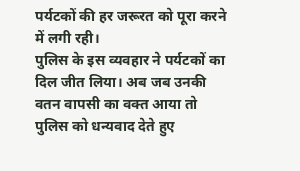पर्यटकों की हर जरूरत को पूरा करने में लगी रही।
पुलिस के इस व्यवहार ने पर्यटकों का दिल जीत लिया। अब जब उनकी वतन वापसी का वक्त आया तो पुलिस को धन्यवाद देते हुए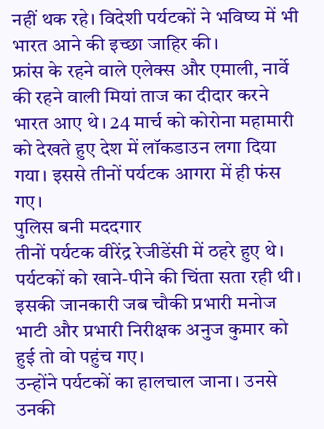नहीं थक रहे। विदेशी पर्यटकों ने भविष्य में भी भारत आने की इच्छा जाहिर की।
फ्रांस के रहने वाले एलेक्स और एमाली, नार्वे की रहने वाली मियां ताज का दीदार करने भारत आए थे। 24 मार्च को कोरोना महामारी को देखते हुए देश में लॉकडाउन लगा दिया गया। इससे तीनों पर्यटक आगरा में ही फंस गए।
पुलिस बनी मददगार
तीनों पर्यटक वीरेंद्र रेजीडेंसी में ठहरे हुए थे। पर्यटकों को खाने-पीने की चिंता सता रही थी। इसकी जानकारी जब चौकी प्रभारी मनोज भाटी और प्रभारी निरीक्षक अनुज कुमार को हुई तो वो पहुंच गए।
उन्होंने पर्यटकों का हालचाल जाना। उनसे उनकी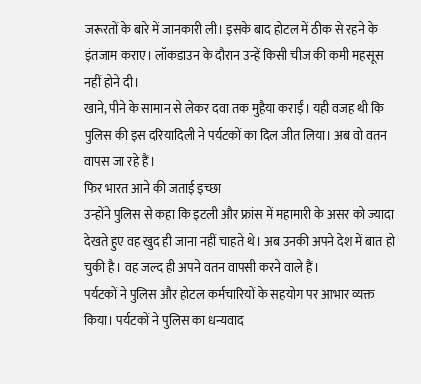जरूरतों के बारे में जानकारी ली। इसके बाद होटल में ठीक से रहने के इंतजाम कराए। लॉकडाउन के दौरान उन्हें किसी चीज की कमी महसूस नहीं होने दी।
खाने, पीने के सामान से लेकर दवा तक मुहैया कराईं। यही वजह थी कि पुलिस की इस दरियादिली ने पर्यटकों का दिल जीत लिया। अब वो वतन वापस जा रहे हैं।
फिर भारत आने की जताई इच्छा
उन्होंने पुलिस से कहा कि इटली और फ्रांस में महामारी के असर को ज्यादा देखते हुए वह खुद ही जाना नहीं चाहते थे। अब उनकी अपने देश में बात हो चुकी है। वह जल्द ही अपने वतन वापसी करने वाले हैं।
पर्यटकों ने पुलिस और होटल कर्मचारियों के सहयोग पर आभार व्यक्त किया। पर्यटकों ने पुलिस का धन्यवाद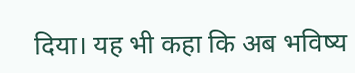दिया। यह भी कहा कि अब भविष्य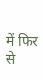में फिर से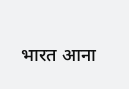भारत आना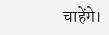चाहेंगे।